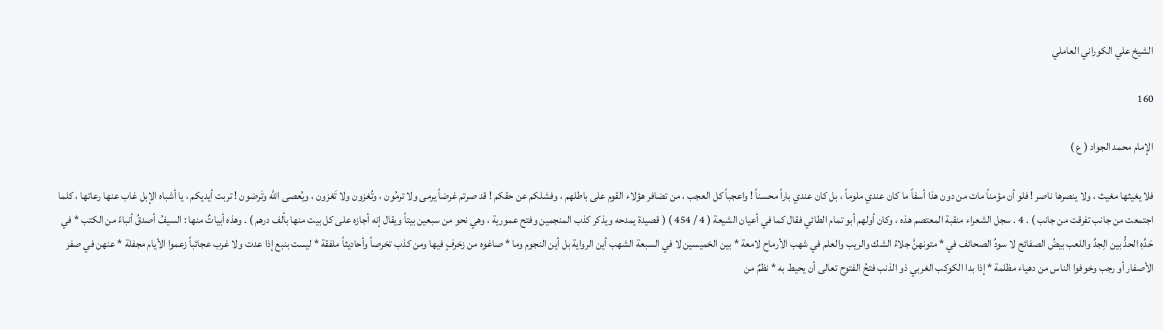الشيخ علي الكوراني العاملي

160

الإمام محمد الجواد ( ع )

فلا يغيثها مغيث ، ولا ينصرها ناصر ! فلو أن مؤمناً مات من دون هذا أسفاً ما كان عندي ملوماً ، بل كان عندي باراً محسناً ! واعجباً كل العجب ، من تضافر هؤلاء القوم على باطلهم ، وفشلكم عن حقكم ! قد صرتم غرضاً يرمى ولا ترمُون ، وتُغزون ولا تَغزون ، ويُعصى الله وتَرضون ! تربت أيديكم ، يا أشباه الإبل غاب عنها رعاتها ، كلما اجتمعت من جانب تفرقت من جانب ) . 4 . سجل الشعراء منقبة المعتصم هذه ، وكان أولهم أبو تمام الطائي فقال كما في أعيان الشيعة ( 4 / 454 ) ( قصيدة يمدحه ويذكر كذب المنجمين وفتح عمورية ، وهي نحو من سبعين بيتاً ويقال إنه أجازه على كل بيت منها بألف درهم ) . وهذه أبياتٌ منها : السيفُ أصدقُ أنباءً من الكتب * في حَدِّهِ الحدُّ بين الِجدِّ واللعب بيضُ الصفائح لا سودُ الصحائف في * متونهنَّ جلاءُ الشك والريب والعلم في شهب الأرماح لامعة * بين الخميسين لا في السبعة الشهب أين الرواية بل أين النجوم وما * صاغوه من زخرفٍ فيها ومن كذب تخرصاً وأحاديثاً ملفقة * ليست بنبع إذا عدت ولا غرب عجائباً زعموا الأيام مجفلة * عنهن في صفر الأصفار أو رجب وخوفوا الناس من دهياء مظلمة * إذا بدا الكوكب الغربي ذو الذنب فتحُ الفتوح تعالى أن يحيط به * نظمٌ من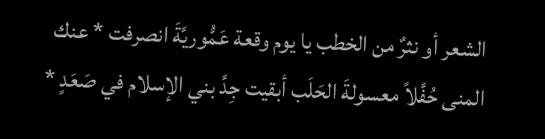الشعر أو نثرٌ من الخطب يا يوم وقعة عَمُّوريَّةَ انصرفت * عنك المنى حُفَّلاً معسولةَ الحَلَب أبقيت جِدَّ بني الإسلام في صَعَدٍ *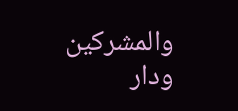والمشركين ودار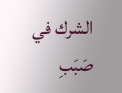الشرك في صَبَبِ